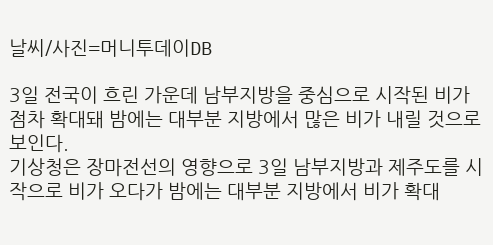날씨/사진=머니투데이DB

3일 전국이 흐린 가운데 남부지방을 중심으로 시작된 비가 점차 확대돼 밤에는 대부분 지방에서 많은 비가 내릴 것으로 보인다.
기상청은 장마전선의 영향으로 3일 남부지방과 제주도를 시작으로 비가 오다가 밤에는 대부분 지방에서 비가 확대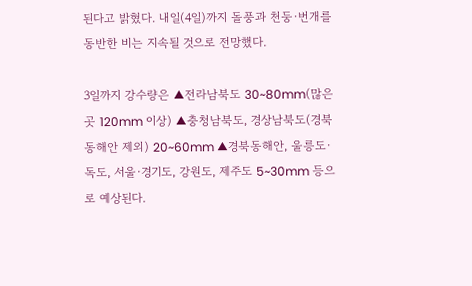된다고 밝혔다. 내일(4일)까지 돌풍과 천둥·번개를 동반한 비는 지속될 것으로 전망했다.

3일까지 강수량은 ▲전라남북도 30~80mm(많은 곳 120mm 이상) ▲충청남북도, 경상남북도(경북동해안 제외) 20~60mm ▲경북동해안, 울릉도·독도, 서울·경기도, 강원도, 제주도 5~30mm 등으로 예상된다.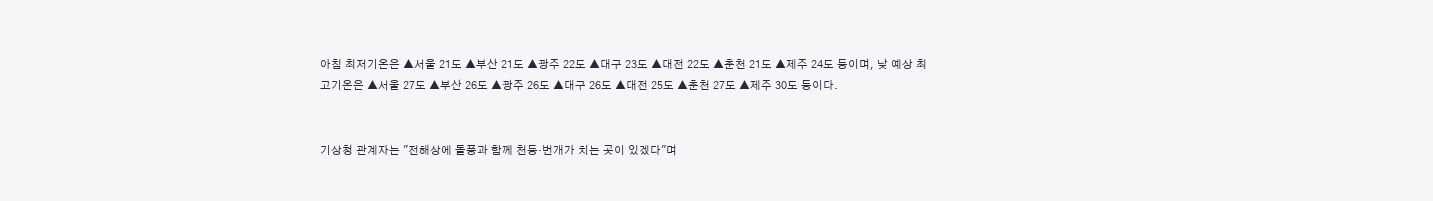아침 최저기온은 ▲서울 21도 ▲부산 21도 ▲광주 22도 ▲대구 23도 ▲대전 22도 ▲춘천 21도 ▲제주 24도 등이며, 낮 예상 최고기온은 ▲서울 27도 ▲부산 26도 ▲광주 26도 ▲대구 26도 ▲대전 25도 ▲춘천 27도 ▲제주 30도 등이다.


기상청 관계자는 "전해상에 돌풍과 함께 천둥·번개가 치는 곳이 있겠다"며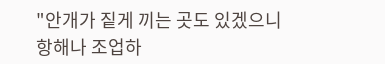"안개가 짙게 끼는 곳도 있겠으니 항해나 조업하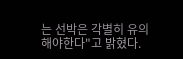는 선박은 각별히 유의해야한다"고 밝혔다.